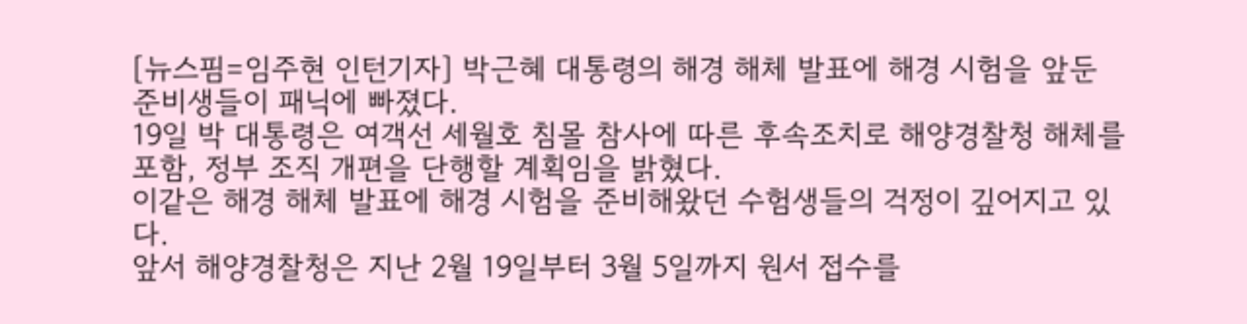[뉴스핌=임주현 인턴기자] 박근혜 대통령의 해경 해체 발표에 해경 시험을 앞둔 준비생들이 패닉에 빠졌다.
19일 박 대통령은 여객선 세월호 침몰 참사에 따른 후속조치로 해양경찰청 해체를 포함, 정부 조직 개편을 단행할 계획임을 밝혔다.
이같은 해경 해체 발표에 해경 시험을 준비해왔던 수험생들의 걱정이 깊어지고 있다.
앞서 해양경찰청은 지난 2월 19일부터 3월 5일까지 원서 접수를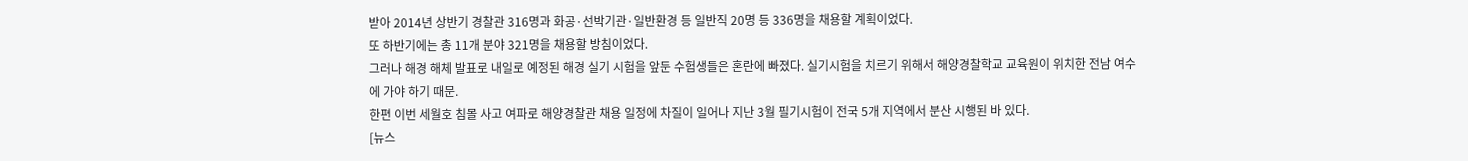받아 2014년 상반기 경찰관 316명과 화공·선박기관·일반환경 등 일반직 20명 등 336명을 채용할 계획이었다.
또 하반기에는 총 11개 분야 321명을 채용할 방침이었다.
그러나 해경 해체 발표로 내일로 예정된 해경 실기 시험을 앞둔 수험생들은 혼란에 빠졌다. 실기시험을 치르기 위해서 해양경찰학교 교육원이 위치한 전남 여수에 가야 하기 때문.
한편 이번 세월호 침몰 사고 여파로 해양경찰관 채용 일정에 차질이 일어나 지난 3월 필기시험이 전국 5개 지역에서 분산 시행된 바 있다.
[뉴스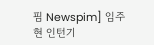핌 Newspim] 임주현 인턴기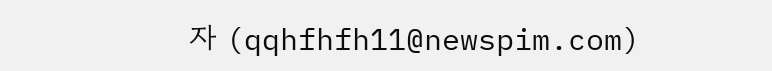자 (qqhfhfh11@newspim.com)